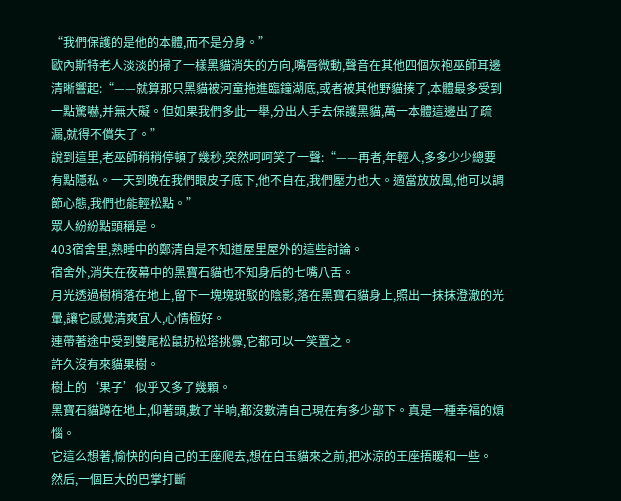“我們保護的是他的本體,而不是分身。”
歐內斯特老人淡淡的掃了一樣黑貓消失的方向,嘴唇微動,聲音在其他四個灰袍巫師耳邊清晰響起:“——就算那只黑貓被河童拖進臨鐘湖底,或者被其他野貓揍了,本體最多受到一點驚嚇,并無大礙。但如果我們多此一舉,分出人手去保護黑貓,萬一本體這邊出了疏漏,就得不償失了。”
說到這里,老巫師稍稍停頓了幾秒,突然呵呵笑了一聲:“——再者,年輕人,多多少少總要有點隱私。一天到晚在我們眼皮子底下,他不自在,我們壓力也大。適當放放風,他可以調節心態,我們也能輕松點。”
眾人紛紛點頭稱是。
403宿舍里,熟睡中的鄭清自是不知道屋里屋外的這些討論。
宿舍外,消失在夜幕中的黑寶石貓也不知身后的七嘴八舌。
月光透過樹梢落在地上,留下一塊塊斑駁的陰影,落在黑寶石貓身上,照出一抹抹澄澈的光暈,讓它感覺清爽宜人,心情極好。
連帶著途中受到雙尾松鼠扔松塔挑釁,它都可以一笑置之。
許久沒有來貓果樹。
樹上的‘果子’似乎又多了幾顆。
黑寶石貓蹲在地上,仰著頭,數了半晌,都沒數清自己現在有多少部下。真是一種幸福的煩惱。
它這么想著,愉快的向自己的王座爬去,想在白玉貓來之前,把冰涼的王座捂暖和一些。
然后,一個巨大的巴掌打斷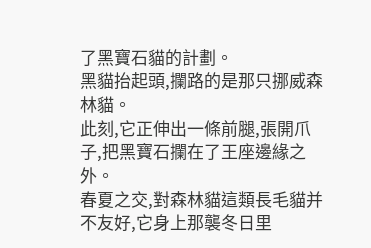了黑寶石貓的計劃。
黑貓抬起頭,攔路的是那只挪威森林貓。
此刻,它正伸出一條前腿,張開爪子,把黑寶石攔在了王座邊緣之外。
春夏之交,對森林貓這類長毛貓并不友好,它身上那襲冬日里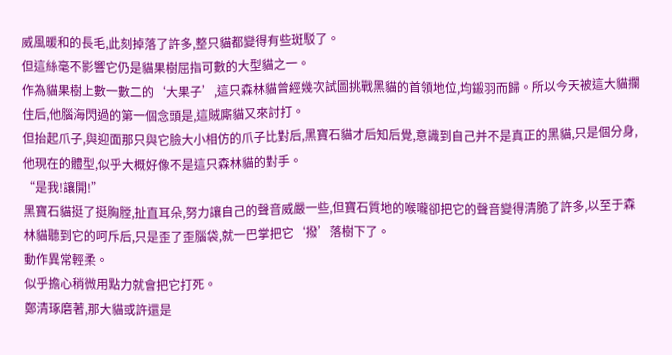威風暖和的長毛,此刻掉落了許多,整只貓都變得有些斑駁了。
但這絲毫不影響它仍是貓果樹屈指可數的大型貓之一。
作為貓果樹上數一數二的‘大果子’,這只森林貓曾經幾次試圖挑戰黑貓的首領地位,均鎩羽而歸。所以今天被這大貓攔住后,他腦海閃過的第一個念頭是,這賊廝貓又來討打。
但抬起爪子,與迎面那只與它臉大小相仿的爪子比對后,黑寶石貓才后知后覺,意識到自己并不是真正的黑貓,只是個分身,他現在的體型,似乎大概好像不是這只森林貓的對手。
“是我!讓開!”
黑寶石貓挺了挺胸膛,扯直耳朵,努力讓自己的聲音威嚴一些,但寶石質地的喉嚨卻把它的聲音變得清脆了許多,以至于森林貓聽到它的呵斥后,只是歪了歪腦袋,就一巴掌把它‘撥’落樹下了。
動作異常輕柔。
似乎擔心稍微用點力就會把它打死。
鄭清琢磨著,那大貓或許還是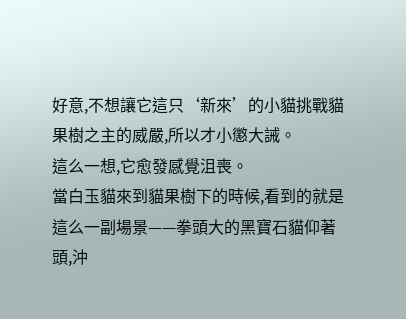好意,不想讓它這只‘新來’的小貓挑戰貓果樹之主的威嚴,所以才小懲大誡。
這么一想,它愈發感覺沮喪。
當白玉貓來到貓果樹下的時候,看到的就是這么一副場景——拳頭大的黑寶石貓仰著頭,沖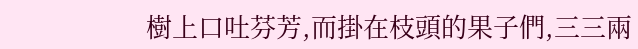樹上口吐芬芳,而掛在枝頭的果子們,三三兩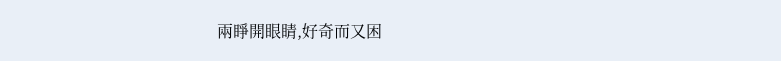兩睜開眼睛,好奇而又困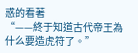惑的看著
“——終于知道古代帝王為什么要造虎符了。”